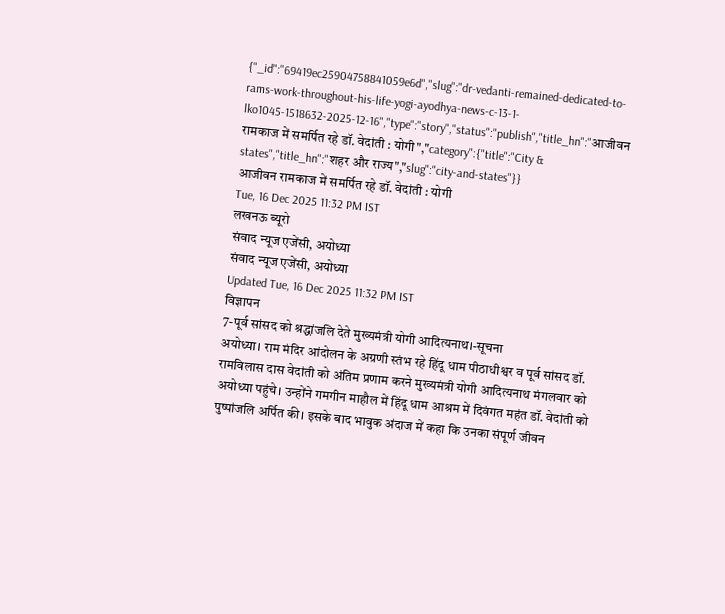{"_id":"69419ec25904758841059e6d","slug":"dr-vedanti-remained-dedicated-to-rams-work-throughout-his-life-yogi-ayodhya-news-c-13-1-lko1045-1518632-2025-12-16","type":"story","status":"publish","title_hn":"आजीवन रामकाज में समर्पित रहे डॉ. वेदांती : योगी","category":{"title":"City & states","title_hn":"शहर और राज्य","slug":"city-and-states"}}
आजीवन रामकाज में समर्पित रहे डॉ. वेदांती : योगी
Tue, 16 Dec 2025 11:32 PM IST
लखनऊ ब्यूरो
संवाद न्यूज एजेंसी, अयोध्या
संवाद न्यूज एजेंसी, अयोध्या
Updated Tue, 16 Dec 2025 11:32 PM IST
विज्ञापन
7-पूर्व सांसद को श्रद्धांजलि देते मुख्यमंत्री योगी आदित्यनाथ।-सूचना
अयोध्या। राम मंदिर आंदोलन के अग्रणी स्तंभ रहे हिंदू धाम पीठाधीश्वर व पूर्व सांसद डॉ. रामविलास दास वेदांती को अंतिम प्रणाम करने मुख्यमंत्री योगी आदित्यनाथ मंगलवार को अयोध्या पहुंचे। उन्होंने गमगीन माहौल में हिंदू धाम आश्रम में दिवंगत महंत डॉ. वेदांती को पुष्पांजलि अर्पित की। इसके बाद भावुक अंदाज में कहा कि उनका संपूर्ण जीवन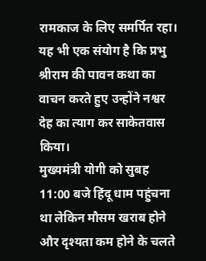रामकाज के लिए समर्पित रहा। यह भी एक संयोग है कि प्रभु श्रीराम की पावन कथा का वाचन करते हुए उन्होंने नश्वर देह का त्याग कर साकेतवास किया।
मुख्यमंत्री योगी को सुबह 11:00 बजे हिंदू धाम पहुंचना था लेकिन मौसम खराब होने और दृश्यता कम होने के चलते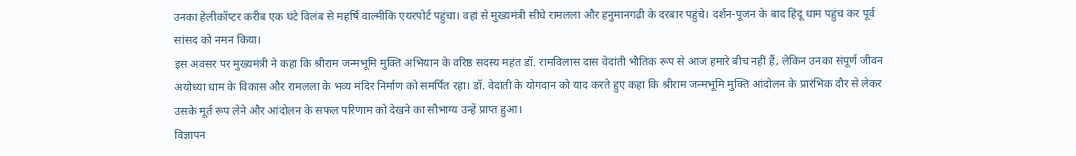उनका हेलीकॉप्टर करीब एक घंटे विलंब से महर्षि वाल्मीकि एयरपोर्ट पहुंचा। वहां से मुख्यमंत्री सीधे रामलला और हनुमानगढ़ी के दरबार पहुंचे। दर्शन-पूजन के बाद हिंदू धाम पहुंच कर पूर्व सांसद को नमन किया।
इस अवसर पर मुख्यमंत्री ने कहा कि श्रीराम जन्मभूमि मुक्ति अभियान के वरिष्ठ सदस्य महंत डॉ. रामविलास दास वेदांती भौतिक रूप से आज हमारे बीच नहीं हैं, लेकिन उनका संपूर्ण जीवन अयोध्या धाम के विकास और रामलला के भव्य मंदिर निर्माण को समर्पित रहा। डॉ. वेदांती के योगदान को याद करते हुए कहा कि श्रीराम जन्मभूमि मुक्ति आंदोलन के प्रारंभिक दौर से लेकर उसके मूर्त रूप लेने और आंदोलन के सफल परिणाम को देखने का सौभाग्य उन्हें प्राप्त हुआ।
विज्ञापन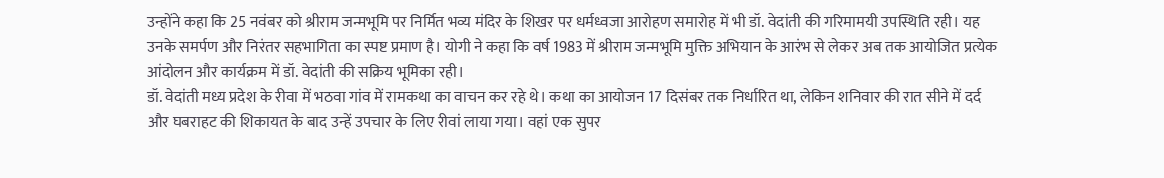उन्होंने कहा कि 25 नवंबर को श्रीराम जन्मभूमि पर निर्मित भव्य मंदिर के शिखर पर धर्मध्वजा आरोहण समारोह में भी डॉ. वेदांती की गरिमामयी उपस्थिति रही। यह उनके समर्पण और निरंतर सहभागिता का स्पष्ट प्रमाण है। योगी ने कहा कि वर्ष 1983 में श्रीराम जन्मभूमि मुक्ति अभियान के आरंभ से लेकर अब तक आयोजित प्रत्येक आंदोलन और कार्यक्रम में डॉ. वेदांती की सक्रिय भूमिका रही।
डॉ. वेदांती मध्य प्रदेश के रीवा में भठवा गांव में रामकथा का वाचन कर रहे थे। कथा का आयोजन 17 दिसंबर तक निर्धारित था, लेकिन शनिवार की रात सीने में दर्द और घबराहट की शिकायत के बाद उन्हें उपचार के लिए रीवां लाया गया। वहां एक सुपर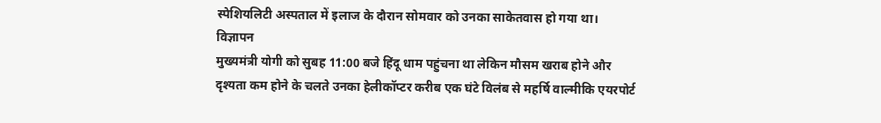स्पेशियलिटी अस्पताल में इलाज के दौरान सोमवार को उनका साकेतवास हो गया था।
विज्ञापन
मुख्यमंत्री योगी को सुबह 11:00 बजे हिंदू धाम पहुंचना था लेकिन मौसम खराब होने और दृश्यता कम होने के चलते उनका हेलीकॉप्टर करीब एक घंटे विलंब से महर्षि वाल्मीकि एयरपोर्ट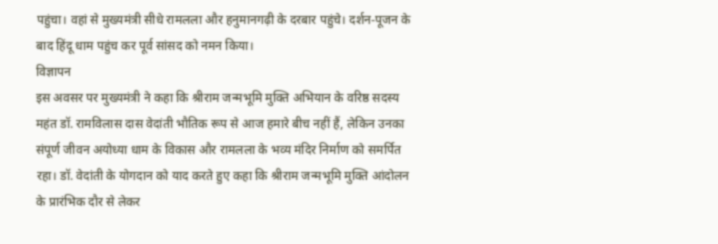पहुंचा। वहां से मुख्यमंत्री सीधे रामलला और हनुमानगढ़ी के दरबार पहुंचे। दर्शन-पूजन के बाद हिंदू धाम पहुंच कर पूर्व सांसद को नमन किया।
विज्ञापन
इस अवसर पर मुख्यमंत्री ने कहा कि श्रीराम जन्मभूमि मुक्ति अभियान के वरिष्ठ सदस्य महंत डॉ. रामविलास दास वेदांती भौतिक रूप से आज हमारे बीच नहीं हैं, लेकिन उनका संपूर्ण जीवन अयोध्या धाम के विकास और रामलला के भव्य मंदिर निर्माण को समर्पित रहा। डॉ. वेदांती के योगदान को याद करते हुए कहा कि श्रीराम जन्मभूमि मुक्ति आंदोलन के प्रारंभिक दौर से लेकर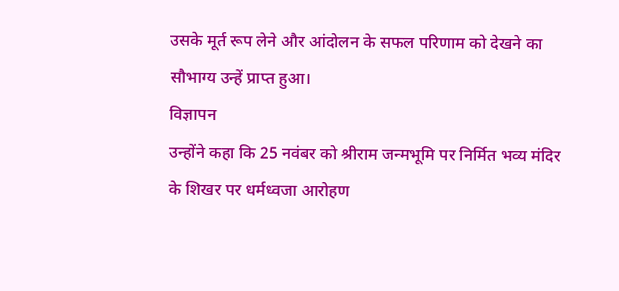उसके मूर्त रूप लेने और आंदोलन के सफल परिणाम को देखने का सौभाग्य उन्हें प्राप्त हुआ।
विज्ञापन
उन्होंने कहा कि 25 नवंबर को श्रीराम जन्मभूमि पर निर्मित भव्य मंदिर के शिखर पर धर्मध्वजा आरोहण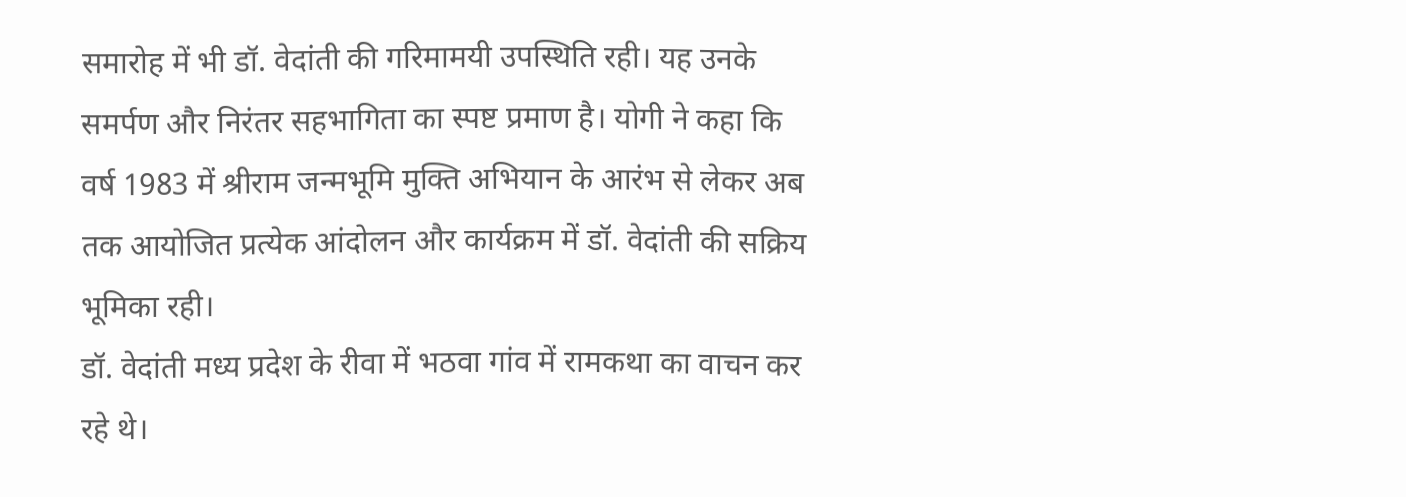समारोह में भी डॉ. वेदांती की गरिमामयी उपस्थिति रही। यह उनके समर्पण और निरंतर सहभागिता का स्पष्ट प्रमाण है। योगी ने कहा कि वर्ष 1983 में श्रीराम जन्मभूमि मुक्ति अभियान के आरंभ से लेकर अब तक आयोजित प्रत्येक आंदोलन और कार्यक्रम में डॉ. वेदांती की सक्रिय भूमिका रही।
डॉ. वेदांती मध्य प्रदेश के रीवा में भठवा गांव में रामकथा का वाचन कर रहे थे।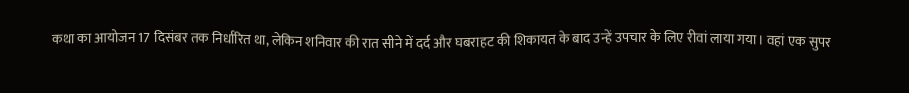कथा का आयोजन 17 दिसंबर तक निर्धारित था, लेकिन शनिवार की रात सीने में दर्द और घबराहट की शिकायत के बाद उन्हें उपचार के लिए रीवां लाया गया। वहां एक सुपर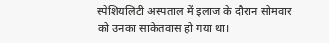स्पेशियलिटी अस्पताल में इलाज के दौरान सोमवार को उनका साकेतवास हो गया था।